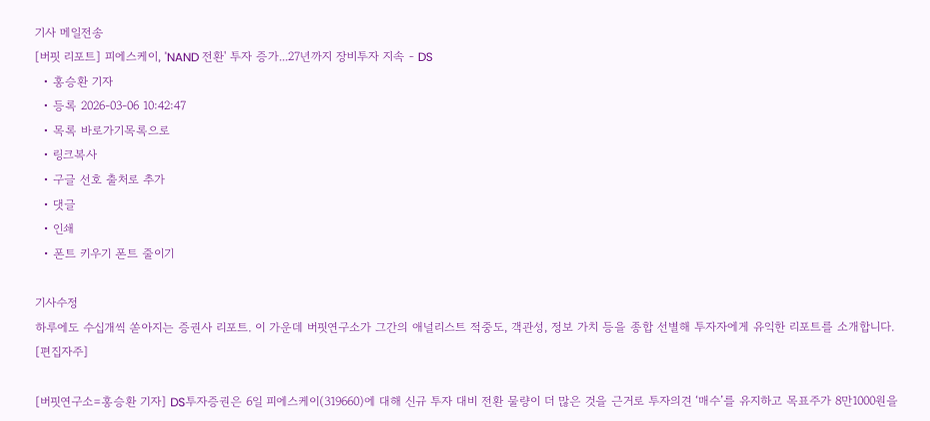기사 메일전송
[버핏 리포트] 피에스케이, 'NAND 전환' 투자 증가...27년까지 장비투자 지속 - DS
  • 홍승환 기자
  • 등록 2026-03-06 10:42:47
  • 목록 바로가기목록으로
  • 링크복사
  • 구글 선호 출처로 추가
  • 댓글
  • 인쇄
  • 폰트 키우기 폰트 줄이기

기사수정
하루에도 수십개씩 쏟아지는 증권사 리포트. 이 가운데 버핏연구소가 그간의 애널리스트 적중도, 객관성, 정보 가치 등을 종합 선별해 투자자에게 유익한 리포트를 소개합니다. [편집자주]

[버핏연구소=홍승환 기자] DS투자증권은 6일 피에스케이(319660)에 대해 신규 투자 대비 전환 물량이 더 많은 것을 근거로 투자의견 ‘매수’를 유지하고 목표주가 8만1000원을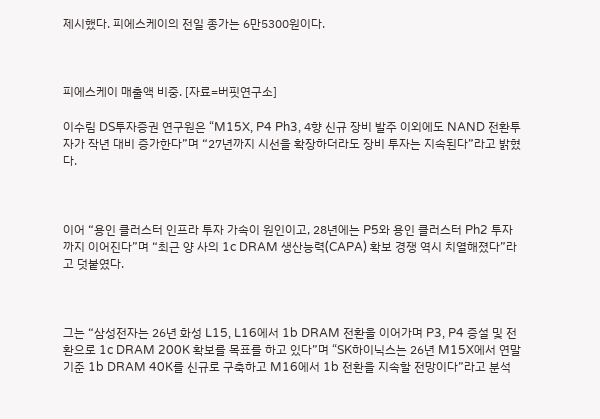제시했다. 피에스케이의 전일 종가는 6만5300원이다.



피에스케이 매출액 비중. [자료=버핏연구소]

이수림 DS투자증권 연구원은 “M15X, P4 Ph3, 4향 신규 장비 발주 이외에도 NAND 전환투자가 작년 대비 증가한다”며 “27년까지 시선을 확장하더라도 장비 투자는 지속된다”라고 밝혔다.



이어 “용인 클러스터 인프라 투자 가속이 원인이고, 28년에는 P5와 용인 클러스터 Ph2 투자까지 이어진다”며 “최근 양 사의 1c DRAM 생산능력(CAPA) 확보 경쟁 역시 치열해졌다”라고 덧붙였다.



그는 “삼성전자는 26년 화성 L15, L16에서 1b DRAM 전환을 이어가며 P3, P4 증설 및 전환으로 1c DRAM 200K 확보를 목표를 하고 있다”며 “SK하이닉스는 26년 M15X에서 연말 기준 1b DRAM 40K를 신규로 구축하고 M16에서 1b 전환을 지속할 전망이다”라고 분석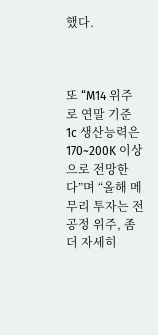했다.



또 “M14 위주로 연말 기준 1c 생산능력은 170~200K 이상으로 전망한다”며 “올해 메무리 투자는 전공정 위주, 좀 더 자세히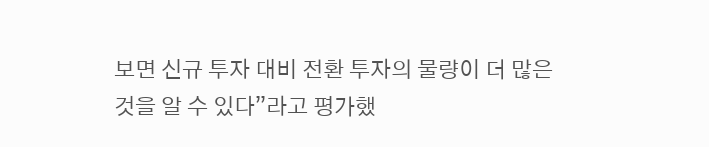보면 신규 투자 대비 전환 투자의 물량이 더 많은 것을 알 수 있다”라고 평가했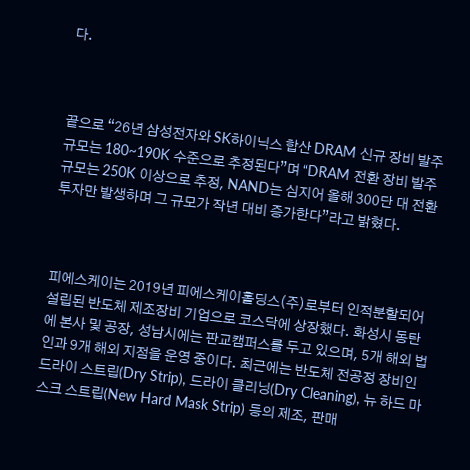다.



끝으로 “26년 삼성전자와 SK하이닉스 합산 DRAM 신규 장비 발주 규모는 180~190K 수준으로 추정된다”며 “DRAM 전환 장비 발주 규모는 250K 이상으로 추정, NAND는 심지어 올해 300단 대 전환 투자만 발생하며 그 규모가 작년 대비 증가한다”라고 밝혔다.



피에스케이는 2019년 피에스케이홀딩스(주)로부터 인적분할되어 설립된 반도체 제조장비 기업으로 코스닥에 상장했다. 화성시 동탄에 본사 및 공장, 성남시에는 판교캠퍼스를 두고 있으며, 5개 해외 법인과 9개 해외 지점을 운영 중이다. 최근에는 반도체 전공정 장비인 드라이 스트립(Dry Strip), 드라이 클리닝(Dry Cleaning), 뉴 하드 마스크 스트립(New Hard Mask Strip) 등의 제조, 판매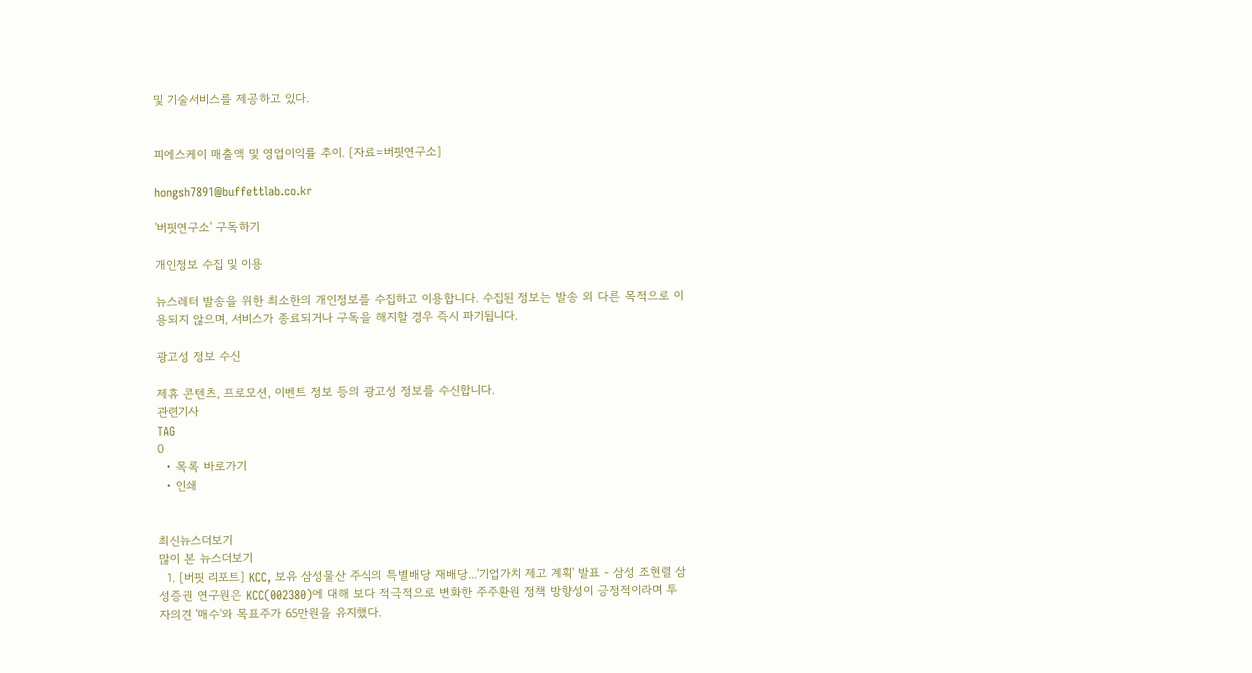및 기술서비스를 제공하고 있다.


피에스케이 매출액 및 영업이익률 추이. [자료=버핏연구소]

hongsh7891@buffettlab.co.kr

'버핏연구소' 구독하기

개인정보 수집 및 이용

뉴스레터 발송을 위한 최소한의 개인정보를 수집하고 이용합니다. 수집된 정보는 발송 외 다른 목적으로 이용되지 않으며, 서비스가 종료되거나 구독을 해지할 경우 즉시 파기됩니다.

광고성 정보 수신

제휴 콘텐츠, 프로모션, 이벤트 정보 등의 광고성 정보를 수신합니다.
관련기사
TAG
0
  • 목록 바로가기
  • 인쇄


최신뉴스더보기
많이 본 뉴스더보기
  1. [버핏 리포트] KCC, 보유 삼성물산 주식의 특별배당 재배당...'기업가치 제고 계획' 발표 - 삼성 조현렬 삼성증권 연구원은 KCC(002380)에 대해 보다 적극적으로 변화한 주주환원 정책 방향성이 긍정적이라며 투자의견 '매수'와 목표주가 65만원을 유지했다.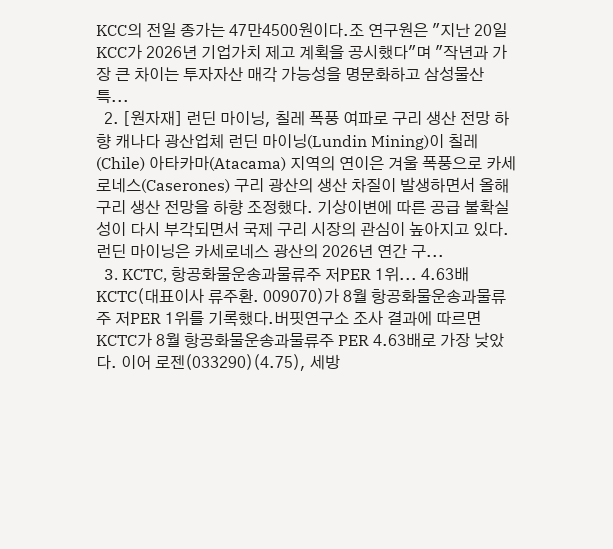KCC의 전일 종가는 47만4500원이다.조 연구원은 "지난 20일 KCC가 2026년 기업가치 제고 계획을 공시했다"며 "작년과 가장 큰 차이는 투자자산 매각 가능성을 명문화하고 삼성물산 특...
  2. [원자재] 런딘 마이닝, 칠레 폭풍 여파로 구리 생산 전망 하향 캐나다 광산업체 런딘 마이닝(Lundin Mining)이 칠레(Chile) 아타카마(Atacama) 지역의 연이은 겨울 폭풍으로 카세로네스(Caserones) 구리 광산의 생산 차질이 발생하면서 올해 구리 생산 전망을 하향 조정했다. 기상이변에 따른 공급 불확실성이 다시 부각되면서 국제 구리 시장의 관심이 높아지고 있다.런딘 마이닝은 카세로네스 광산의 2026년 연간 구...
  3. KCTC, 항공화물운송과물류주 저PER 1위... 4.63배 KCTC(대표이사 류주환. 009070)가 8월 항공화물운송과물류주 저PER 1위를 기록했다.버핏연구소 조사 결과에 따르면 KCTC가 8월 항공화물운송과물류주 PER 4.63배로 가장 낮았다. 이어 로젠(033290)(4.75), 세방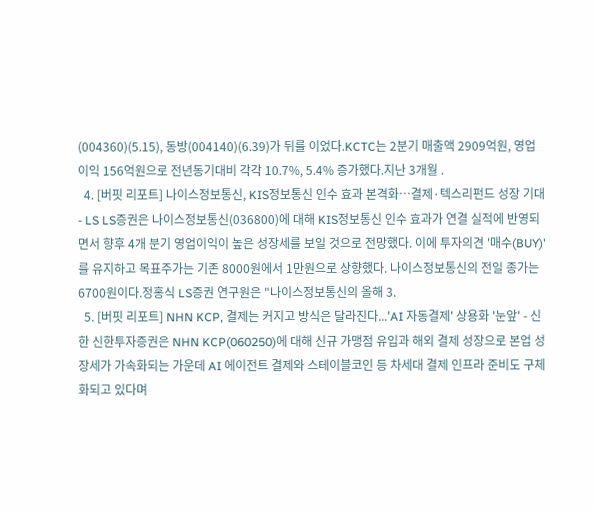(004360)(5.15), 동방(004140)(6.39)가 뒤를 이었다.KCTC는 2분기 매출액 2909억원, 영업이익 156억원으로 전년동기대비 각각 10.7%, 5.4% 증가했다.지난 3개월 .
  4. [버핏 리포트] 나이스정보통신, KIS정보통신 인수 효과 본격화…결제·텍스리펀드 성장 기대 - LS LS증권은 나이스정보통신(036800)에 대해 KIS정보통신 인수 효과가 연결 실적에 반영되면서 향후 4개 분기 영업이익이 높은 성장세를 보일 것으로 전망했다. 이에 투자의견 '매수(BUY)'를 유지하고 목표주가는 기존 8000원에서 1만원으로 상향했다. 나이스정보통신의 전일 종가는 6700원이다.정홍식 LS증권 연구원은 "나이스정보통신의 올해 3.
  5. [버핏 리포트] NHN KCP, 결제는 커지고 방식은 달라진다...'AI 자동결제' 상용화 '눈앞' - 신한 신한투자증권은 NHN KCP(060250)에 대해 신규 가맹점 유입과 해외 결제 성장으로 본업 성장세가 가속화되는 가운데 AI 에이전트 결제와 스테이블코인 등 차세대 결제 인프라 준비도 구체화되고 있다며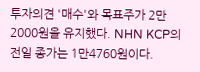투자의견 '매수'와 목표주가 2만2000원을 유지했다. NHN KCP의 전일 종가는 1만4760원이다.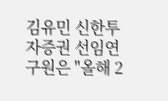김유민 신한투자증권 선임연구원은 "올해 2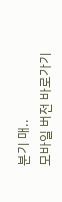분기 매..
모바일 버전 바로가기